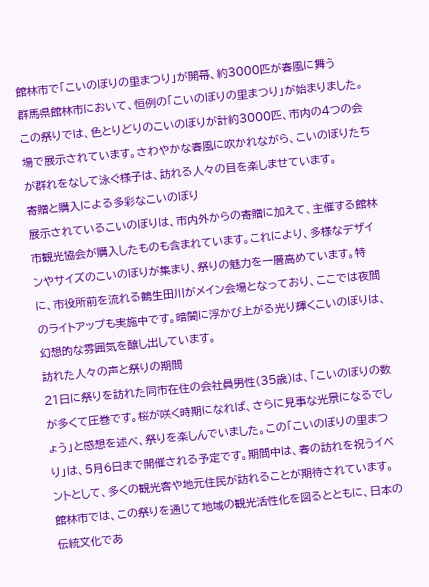館林市で「こいのぼりの里まつり」が開幕、約3000匹が春風に舞う
群馬県館林市において、恒例の「こいのぼりの里まつり」が始まりました。この祭りでは、色とりどりのこいのぼりが計約3000匹、市内の4つの会場で展示されています。さわやかな春風に吹かれながら、こいのぼりたちが群れをなして泳ぐ様子は、訪れる人々の目を楽しませています。
寄贈と購入による多彩なこいのぼり
展示されているこいのぼりは、市内外からの寄贈に加えて、主催する館林市観光協会が購入したものも含まれています。これにより、多様なデザインやサイズのこいのぼりが集まり、祭りの魅力を一層高めています。特に、市役所前を流れる鶴生田川がメイン会場となっており、ここでは夜間のライトアップも実施中です。暗闇に浮かび上がる光り輝くこいのぼりは、幻想的な雰囲気を醸し出しています。
訪れた人々の声と祭りの期間
21日に祭りを訪れた同市在住の会社員男性(35歳)は、「こいのぼりの数が多くて圧巻です。桜が咲く時期になれば、さらに見事な光景になるでしょう」と感想を述べ、祭りを楽しんでいました。この「こいのぼりの里まつり」は、5月6日まで開催される予定です。期間中は、春の訪れを祝うイベントとして、多くの観光客や地元住民が訪れることが期待されています。
館林市では、この祭りを通じて地域の観光活性化を図るとともに、日本の伝統文化であ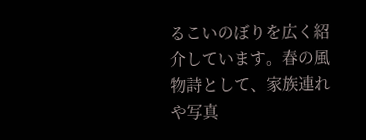るこいのぼりを広く紹介しています。春の風物詩として、家族連れや写真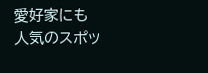愛好家にも人気のスポッ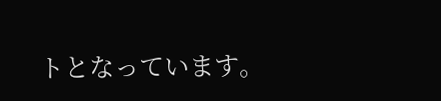トとなっています。